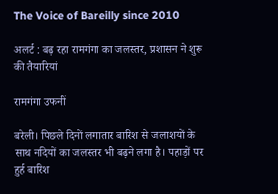The Voice of Bareilly since 2010

अलर्ट : बढ़ रहा रामगंगा का जलस्तर, प्रशासन ने शुरू की तैयारियां

रामगंगा उफनीं

बरेली। पिछले दिनों लगातार बारिश से जलाशयों के साथ नदियों का जलस्तर भी बढ़ने लगा है। पहाड़ों पर हुर्ह बारिश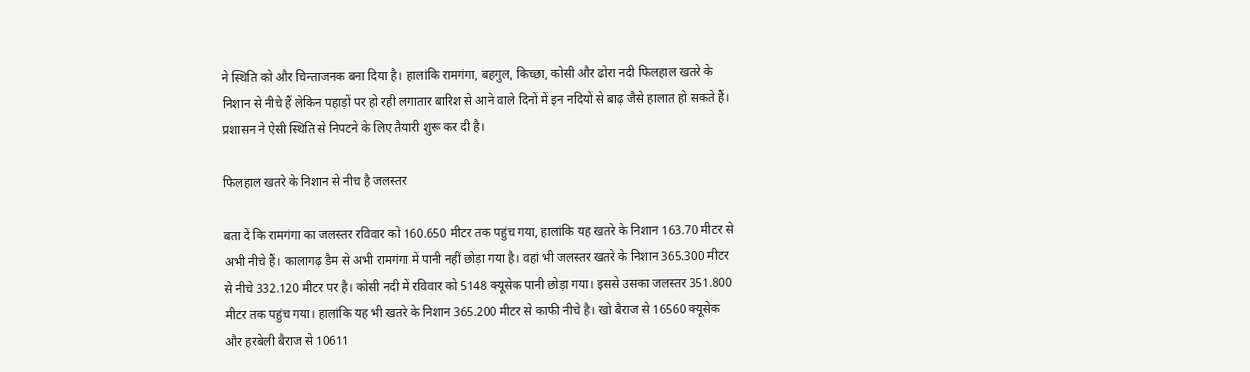ने स्थिति को और चिन्ताजनक बना दिया है। हालांकि रामगंगा, बहगुल, किच्छा, कोसी और ढोरा नदी फिलहाल खतरे के निशान से नीचे हैं लेकिन पहाड़ों पर हो रही लगातार बारिश से आने वाले दिनों में इन नदियों से बाढ़ जैसे हालात हो सकते हैं। प्रशासन ने ऐसी स्थिति से निपटने के लिए तैयारी शुरू कर दी है।

फिलहाल खतरे के निशान से नीच है जलस्तर

बता दें कि रामगंगा का जलस्तर रविवार को 160.650 मीटर तक पहुंच गया, हालांकि यह खतरे के निशान 163.70 मीटर से अभी नीचे हैं। कालागढ़ डैम से अभी रामगंगा में पानी नहीं छोड़ा गया है। वहां भी जलस्तर खतरे के निशान 365.300 मीटर से नीचे 332.120 मीटर पर है। कोसी नदी में रविवार को 5148 क्यूसेक पानी छोड़ा गया। इससे उसका जलस्तर 351.800 मीटर तक पहुंच गया। हालांकि यह भी खतरे के निशान 365.200 मीटर से काफी नीचे है। खो बैराज से 16560 क्यूसेक और हरबेली बैराज से 10611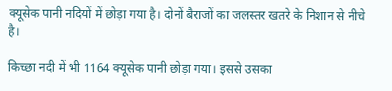क्यूसेक पानी नदियों में छोड़ा गया है। दोनों बैराजों का जलस्तर खतरे के निशान से नीचे है।

किच्छा नदी में भी 1164 क्यूसेक पानी छोड़ा गया। इससे उसका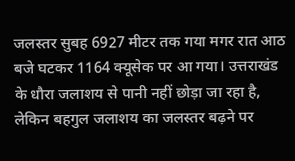जलस्तर सुबह 6927 मीटर तक गया मगर रात आठ बजे घटकर 1164 क्यूसेक पर आ गया। उत्तराखंड के धौरा जलाशय से पानी नहीं छोड़ा जा रहा है, लेकिन बहगुल जलाशय का जलस्तर बढ़ने पर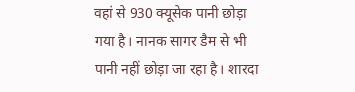वहां से 930 क्यूसेक पानी छोड़ा गया है। नानक सागर डैम से भी पानी नहीं छोड़ा जा रहा है। शारदा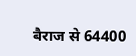बैराज से 64400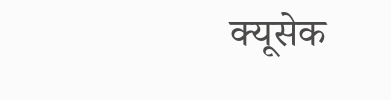क्यूसेक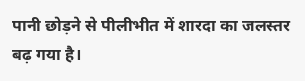पानी छोड़ने से पीलीभीत में शारदा का जलस्तर बढ़ गया है।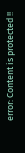error: Content is protected !!